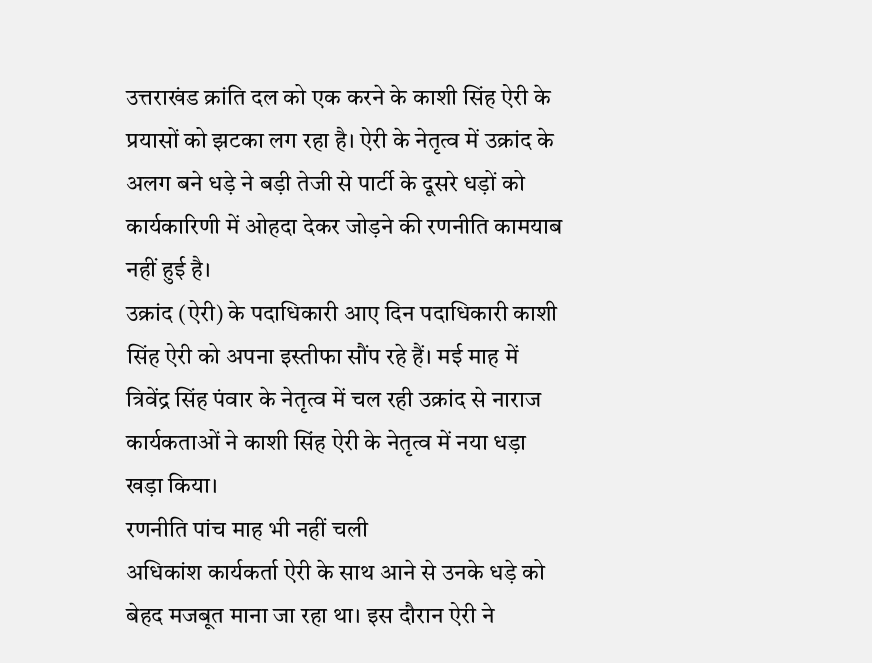उत्तराखंड क्रांति दल को एक करने के काशी सिंह ऐरी के प्रयासों को झटका लग रहा है। ऐरी के नेतृत्व में उक्रांद के अलग बने धड़े ने बड़ी तेजी से पार्टी के दूसरे धड़ों को कार्यकारिणी में ओहदा देकर जोड़ने की रणनीति कामयाब नहीं हुई है।
उक्रांद (ऐरी) के पदाधिकारी आए दिन पदाधिकारी काशी सिंह ऐरी को अपना इस्तीफा सौंप रहे हैं। मई माह में त्रिवेंद्र सिंह पंवार के नेतृत्व में चल रही उक्रांद से नाराज कार्यकताओं ने काशी सिंह ऐरी के नेतृत्व में नया धड़ा खड़ा किया।
रणनीति पांच माह भी नहीं चली
अधिकांश कार्यकर्ता ऐरी के साथ आने से उनके धड़े को बेहद मजबूत माना जा रहा था। इस दौरान ऐरी ने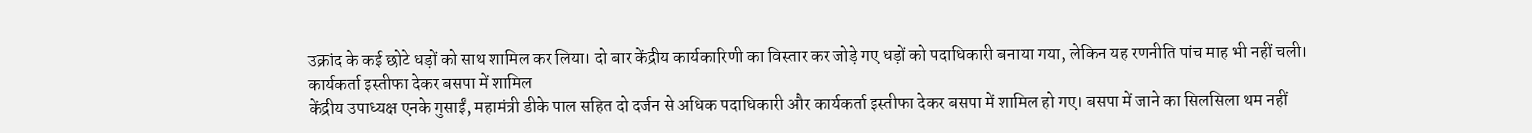उक्रांद के कई छोटे धड़ों को साथ शामिल कर लिया। दो बार केंद्रीय कार्यकारिणी का विस्तार कर जोड़े गए धड़ों को पदाधिकारी बनाया गया, लेकिन यह रणनीति पांच माह भी नहीं चली।
कार्यकर्ता इस्तीफा देकर बसपा में शामिल
केंद्रीय उपाध्यक्ष एनके गुसाईं, महामंत्री डीके पाल सहित दो दर्जन से अधिक पदाधिकारी और कार्यकर्ता इस्तीफा देकर बसपा में शामिल हो गए। बसपा में जाने का सिलसिला थम नहीं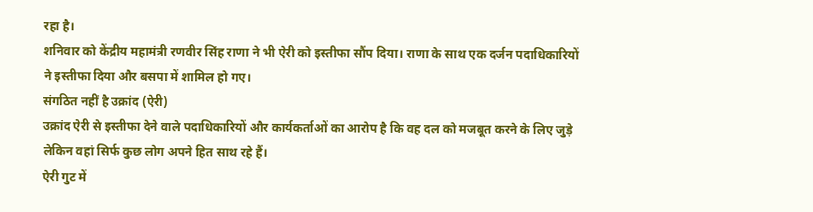रहा है।
शनिवार को केंद्रीय महामंत्री रणवीर सिंह राणा ने भी ऐरी को इस्तीफा सौंप दिया। राणा के साथ एक दर्जन पदाधिकारियों ने इस्तीफा दिया और बसपा में शामिल हो गए।
संगठित नहीं है उक्रांद (ऐरी)
उक्रांद ऐरी से इस्तीफा देने वाले पदाधिकारियों और कार्यकर्ताओं का आरोप है कि वह दल को मजबूत करने के लिए जुड़े लेकिन वहां सिर्फ कुछ लोग अपने हित साथ रहे हैं।
ऐरी गुट में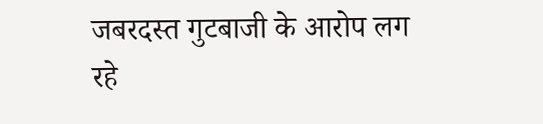जबरदस्त गुटबाजी के आरोप लग रहे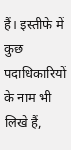हैं। इस्तीफे में कुछ पदाधिकारियों के नाम भी लिखे हैं,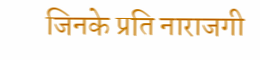जिनके प्रति नाराजगी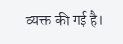व्यक्त की गई है।